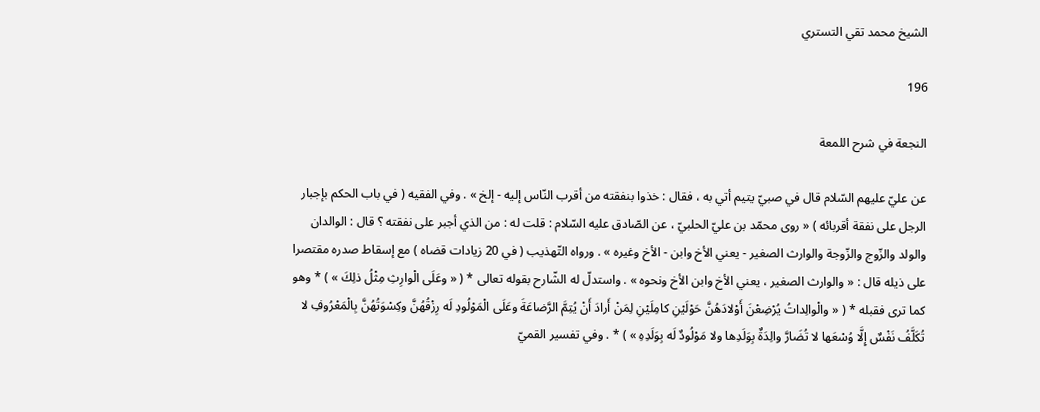الشيخ محمد تقي التستري

196

النجعة في شرح اللمعة

عن عليّ عليهم السّلام قال في صبيّ يتيم أتي به ، فقال : خذوا بنفقته من أقرب النّاس إليه - إلخ » . وفي الفقيه ( في باب الحكم بإجبار الرجل على نفقة أقربائه ) « روى محمّد بن عليّ الحلبيّ ، عن الصّادق عليه السّلام : قلت له : من الذي أجبر على نفقته ؟ قال : الوالدان والولد والزّوج والزّوجة والوارث الصغير - يعني الأخ وابن - الأخ وغيره » . ورواه التّهذيب ( في 20 زيادات قضاه ) مع إسقاط صدره مقتصرا على ذيله قال : « والوارث الصغير ، يعني الأخ وابن الأخ ونحوه » . واستدلّ له الشّارح بقوله تعالى * ( « وعَلَى الْوارِثِ مِثْلُ ذلِكَ » ) * وهو كما ترى فقبله * ( « والْوالِداتُ يُرْضِعْنَ أَوْلادَهُنَّ حَوْلَيْنِ كامِلَيْنِ لِمَنْ أَرادَ أَنْ يُتِمَّ الرَّضاعَةَ وعَلَى الْمَوْلُودِ لَه رِزْقُهُنَّ وكِسْوَتُهُنَّ بِالْمَعْرُوفِ لا تُكَلَّفُ نَفْسٌ إِلَّا وُسْعَها لا تُضَارَّ والِدَةٌ بِوَلَدِها ولا مَوْلُودٌ لَه بِوَلَدِهِ » ) * . وفي تفسير القميّ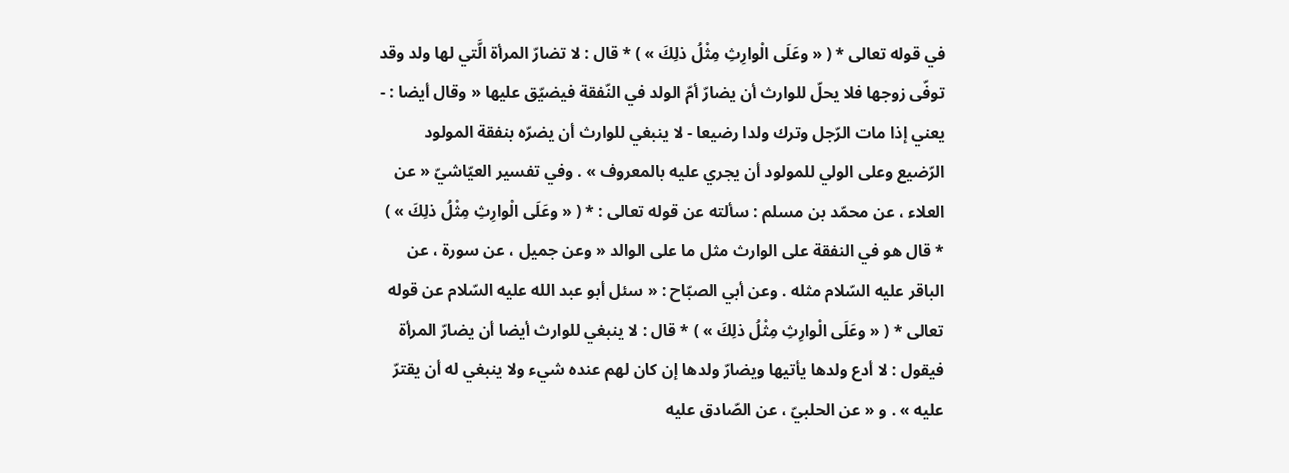في قوله تعالى * ( « وعَلَى الْوارِثِ مِثْلُ ذلِكَ » ) * قال : لا تضارّ المرأة الَّتي لها ولد وقد توفّى زوجها فلا يحلّ للوارث أن يضارّ أمّ الولد في النّفقة فيضيّق عليها « وقال أيضا : - يعني إذا مات الرّجل وترك ولدا رضيعا - لا ينبغي للوارث أن يضرّه بنفقة المولود الرّضيع وعلى الولي للمولود أن يجري عليه بالمعروف » . وفي تفسير العيّاشيّ « عن العلاء ، عن محمّد بن مسلم : سألته عن قوله تعالى : * ( « وعَلَى الْوارِثِ مِثْلُ ذلِكَ » ) * قال هو في النفقة على الوارث مثل ما على الوالد « وعن جميل ، عن سورة ، عن الباقر عليه السّلام مثله . وعن أبي الصبّاح : « سئل أبو عبد الله عليه السّلام عن قوله تعالى * ( « وعَلَى الْوارِثِ مِثْلُ ذلِكَ » ) * قال : لا ينبغي للوارث أيضا أن يضارّ المرأة فيقول : لا أدع ولدها يأتيها ويضارّ ولدها إن كان لهم عنده شيء ولا ينبغي له أن يقترّ عليه » . و « عن الحلبيّ ، عن الصّادق عليه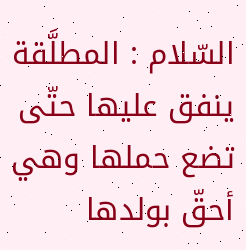السّلام : المطلَّقة ينفق عليها حتّى تضع حملها وهي أحقّ بولدها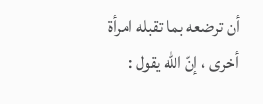أن ترضعه بما تقبله امرأة أخرى ، إنّ الله يقول :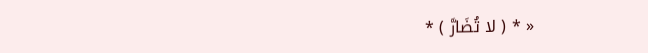« * ( لا تُضَارَّ ) *